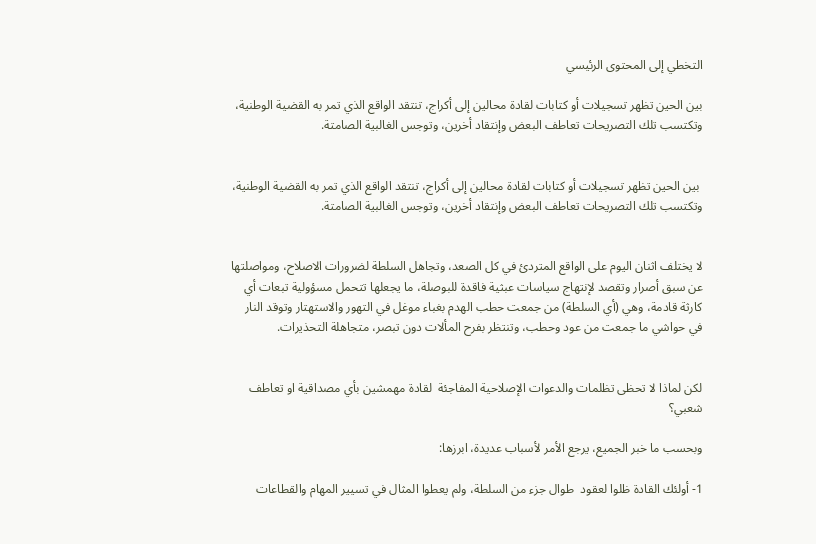التخطي إلى المحتوى الرئيسي

بين الحين تظهر تسجيلات أو كتابات لقادة محالين إلى أكراج، تنتقد الواقع الذي تمر به القضية الوطنية، وتكتسب تلك التصريحات تعاطف البعض وإنتقاد أخرين، وتوجس الغالبية الصامتة.


 بين الحين تظهر تسجيلات أو كتابات لقادة محالين إلى أكراج، تنتقد الواقع الذي تمر به القضية الوطنية، وتكتسب تلك التصريحات تعاطف البعض وإنتقاد أخرين، وتوجس الغالبية الصامتة.


لا يختلف اثنان اليوم على الواقع المتردئ في كل الصعد، وتجاهل السلطة لضرورات الاصلاح، ومواصلتها عن سبق أصرار وتقصد لإنتهاج سياسات عبثية فاقدة للبوصلة، ما يجعلها تتحمل مسؤولية تبعات أي كارثة قادمة، وهي (أي السلطة) من جمعت حطب الهدم بغباء موغل في التهور والاستهتار وتوقد النار في حواشي ما جمعت من عود وحطب، وتنتظر بفرح المألات دون تبصر، متجاهلة التحذيرات.


لكن لماذا لا تحظى تظلمات والدعوات الإصلاحية المفاجئة  لقادة مهمشين بأي مصداقية او تعاطف شعبي؟

وبحسب ما خبر الجميع، يرجع الأمر لأسباب عديدة، ابرزها:

1- أولئك القادة ظلوا لعقود  طوال جزء من السلطة، ولم يعطوا المثال في تسيير المهام والقطاعات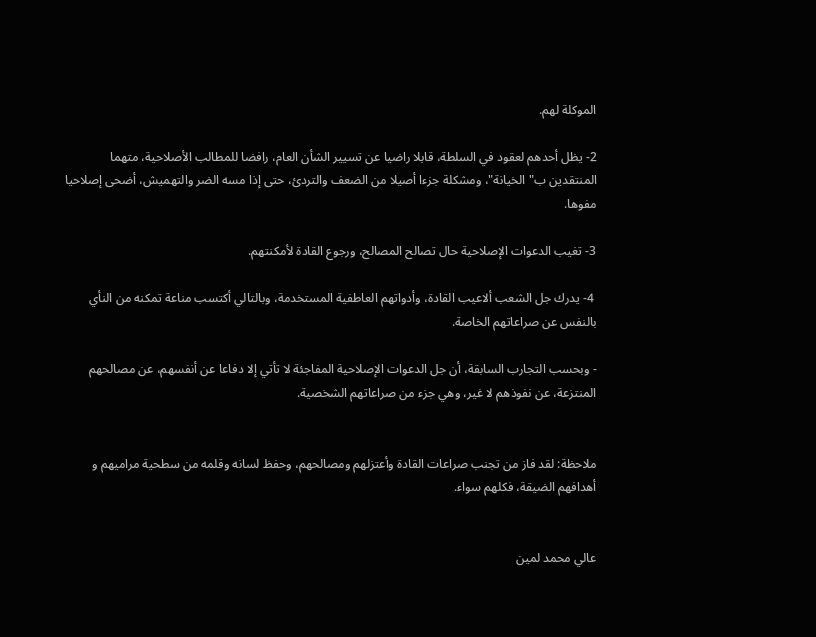الموكلة لهم.

2- يظل أحدهم لعقود في السلطة، قابلا راضيا عن تسيير الشأن العام، رافضا للمطالب الأصلاحية، متهما المنتقدين ب"الخيانة"، ومشكلة جزءا أصيلا من الضعف والتردئ، حتى إذا مسه الضر والتهميش، أضحى إصلاحيا مفوها.

3- تغيب الدعوات الإصلاحية حال تصالح المصالح، ورجوع القادة لأمكنتهم.

 4- يدرك جل الشعب ألاعيب القادة، وأدواتهم العاطفية المستخدمة، وبالتالي أكتسب مناعة تمكنه من النأي بالنفس عن صراعاتهم الخاصة.

- وبحسب التجارب السابقة، أن جل الدعوات الإصلاحية المفاجئة لا تأتي إلا دفاعا عن أنفسهم، عن مصالحهم المنتزعة، عن نفوذهم لا غير، وهي جزء من صراعاتهم الشخصية.


ملاحظة: لقد فاز من تجنب صراعات القادة وأعتزلهم ومصالحهم، وحفظ لسانه وقلمه من سطحية مراميهم و أهدافهم الضيقة، فكلهم سواء.


عالي محمد لمين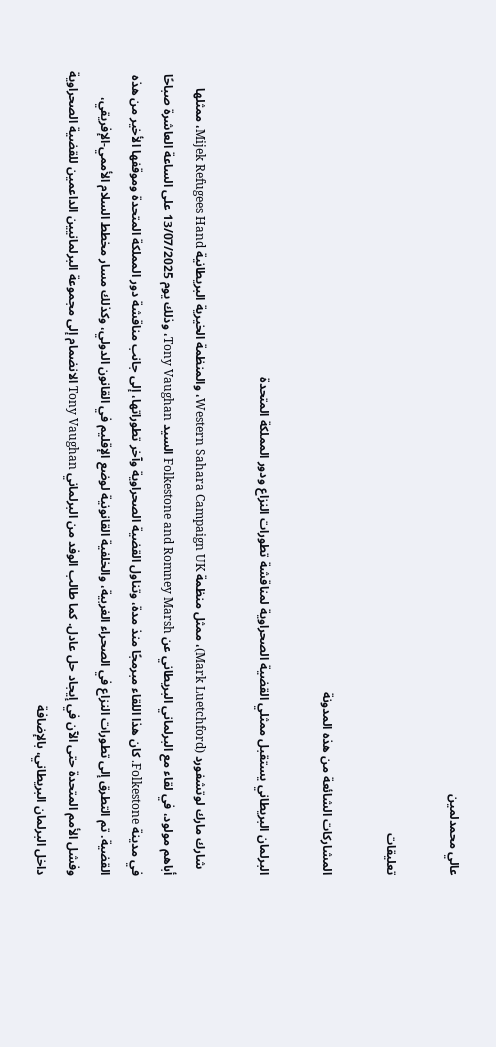عالي محمدلمين

تعليقات

المشاركات الشائعة من هذه المدونة

البرلمان البريطاني يستقبل ممثلي القضية الصحراوية لمناقشة تطورات النزاع ودور المملكة المتحدة

  شارك مارك لوتشفورد (Mark Luetchford)، ممثل منظمة Western Sahara Campaign UK، والمنظمة الخيرية البريطانية Mijek Refugees Hand، ممثلها أباهم مولود، في لقاء مع البرلماني البريطاني عن Folkestone and Romney Marsh السيد Tony Vaughan، وذلك يوم 13/07/2025 على الساعة العاشرة صباحًا في مدينة Folkestone. كان هذا اللقاء مبرمجًا منذ مدة، وتناول القضية الصحراوية وآخر تطوراتها، إلى جانب مناقشة دور المملكة المتحدة وموقفها الأخير من هذه القضية. تم التطرق إلى تطورات النزاع في الصحراء الغربية، والخلفية القانونية لوضع الإقليم في القانون الدولي، وكذلك مسار مخطط السلام الأممي-الإفريقي، وفشل الأمم المتحدة حتى الآن في إيجاد حل عادل. كما طالب الوفد من البرلماني Tony Vaughan الانضمام إلى مجموعة البرلمانيين الداعمين للقضية الصحراوية داخل البرلمان البريطاني، بالإضافة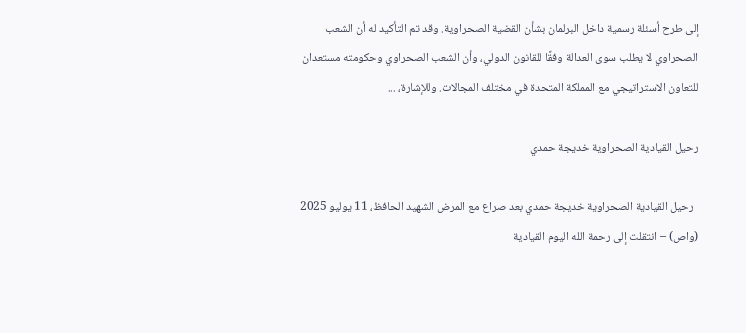إلى طرح أسئلة رسمية داخل البرلمان بشأن القضية الصحراوية. وقد تم التأكيد له أن الشعب الصحراوي لا يطلب سوى العدالة وفقًا للقانون الدولي، وأن الشعب الصحراوي وحكومته مستعدان للتعاون الاستراتيجي مع المملكة المتحدة في مختلف المجالات. وللإشارة، ...

رحيل القيادية الصحراوية خديجة حمدي

  رحيل القيادية الصحراوية خديجة حمدي بعد صراع مع المرض الشهيد الحافظ، 11 يوليو 2025 (واص) – انتقلت إلى رحمة الله اليوم القيادية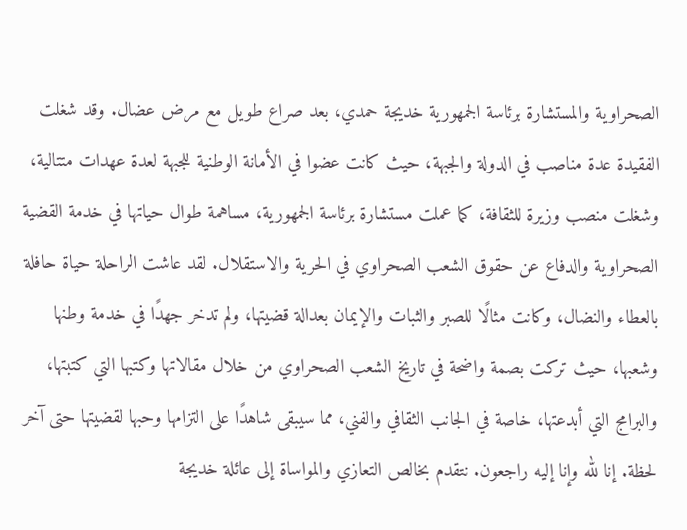الصحراوية والمستشارة برئاسة الجمهورية خديجة حمدي، بعد صراع طويل مع مرض عضال. وقد شغلت الفقيدة عدة مناصب في الدولة والجبهة، حيث كانت عضوا في الأمانة الوطنية للجبهة لعدة عهدات متتالية، وشغلت منصب وزيرة للثقافة، كما عملت مستشارة برئاسة الجمهورية، مساهمة طوال حياتها في خدمة القضية الصحراوية والدفاع عن حقوق الشعب الصحراوي في الحرية والاستقلال. لقد عاشت الراحلة حياة حافلة بالعطاء والنضال، وكانت مثالًا للصبر والثبات والإيمان بعدالة قضيتها، ولم تدخر جهدًا في خدمة وطنها وشعبها، حيث تركت بصمة واضحة في تاريخ الشعب الصحراوي من خلال مقالاتها وكتبها التي كتبتها، والبرامج التي أبدعتها، خاصة في الجانب الثقافي والفني، مما سيبقى شاهدًا على التزامها وحبها لقضيتها حتى آخر لحظة. إنا لله وإنا إليه راجعون. نتقدم بخالص التعازي والمواساة إلى عائلة خديجة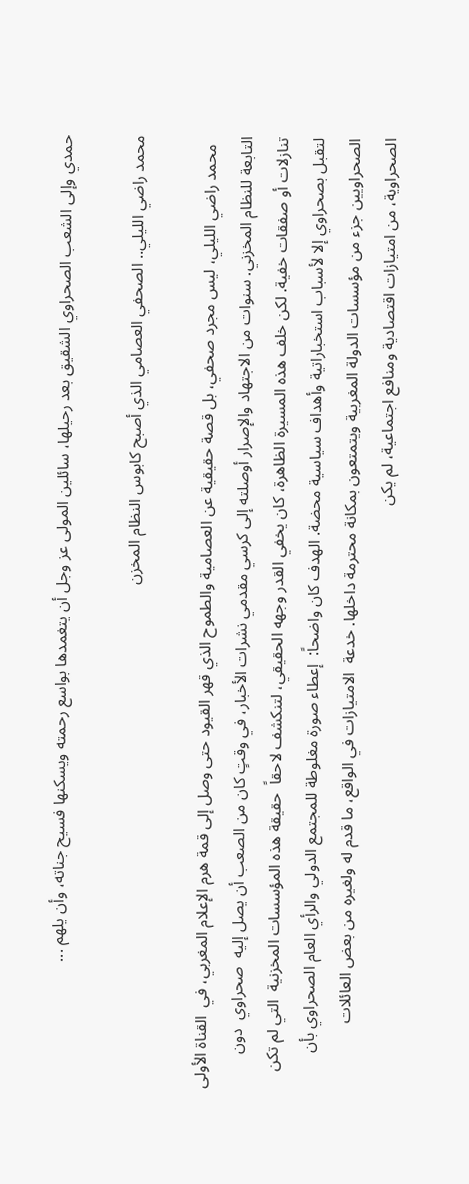حمدي وإلى الشعب الصحراوي الشقيق بعد رحيلها، سائلين المولى عز وجل أن يتغمدها بواسع رحمته ويسكنها فسيح جناته، وأن يلهم ...

محمد راضي الليلي.. الصحفي العصامي الذي أصبح كابوس النظام المخزن

  محمد راضي الليلي، ليس مجرد صحفي، بل قصة حقيقية عن العصامية والطموح الذي قهر القيود حتى وصل إلى قمة هرم الإعلام المغربي، في  القناة الأولى  التابعة للنظام المخزني. سنوات من الاجتهاد والإصرار أوصلته إلى كرسي مقدمي نشرات الأخبار، في وقتٍ كان من الصعب أن يصل إليه  صحراوي  دون تنازلات أو صفقات خفية. لكن خلف هذه المسيرة الظاهرة، كان يخفي القدر وجهه الحقيقي، لتنكشف لاحقاً  حقيقة هذه المؤسسات المخزنية  التي لم تكن لتقبل بصحراوي إلا لأسباب استخباراتية وأهداف سياسية محضة. الهدف كان واضحاً:  إعطاء صورة مغلوطة للمجتمع الدولي والرأي العام الصحراوي بأن  الصحراويين جزء من مؤسسات الدولة المغربية ويتمتعون بمكانة محترمة داخلها. خدعة  الامتيازات في الواقع، ما قدم له ولغيره من بعض العائلات الصحراوية، من امتيازات اقتصادية ومنافع اجتماعية، لم يكن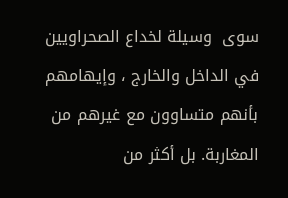سوى  وسيلة لخداع الصحراويين في الداخل والخارج ، وإيهامهم بأنهم متساوون مع غيرهم من المغاربة. بل أكثر من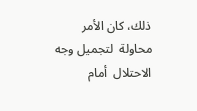ذلك، كان الأمر محاولة  لتجميل وجه الاحتلال  أمام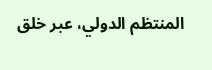المنتظم الدولي، عبر خلق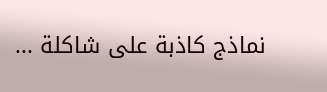نماذج كاذبة على شاكلة ...